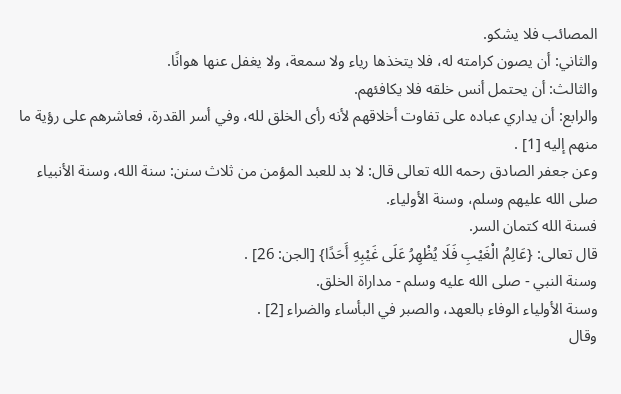المصائب فلا يشكو.
والثاني: أن يصون كرامته له، فلا يتخذها رياء ولا سمعة، ولا يغفل عنها هوانًا.
والثالث: أن يحتمل أنس خلقه فلا يكافئهم.
والرابع: أن يداري عباده على تفاوت أخلاقهم لأنه رأى الخلق لله، وفي أسر القدرة، فعاشرهم على رؤية ما منهم إليه [1] .
وعن جعفر الصادق رحمه الله تعالى قال: لا بد للعبد المؤمن من ثلاث سنن: سنة الله، وسنة الأنبياء صلى الله عليهم وسلم، وسنة الأولياء.
فسنة الله كتمان السر.
قال تعالى: {عَالِمُ الْغَيْبِ فَلَا يُظْهِرُ عَلَى غَيْبِهِ أَحَدًا} [الجن: 26] .
وسنة النبي - صلى الله عليه وسلم - مداراة الخلق.
وسنة الأولياء الوفاء بالعهد، والصبر في البأساء والضراء [2] .
وقال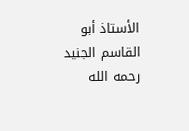الأستاذ أبو القاسم الجنيد رحمه الله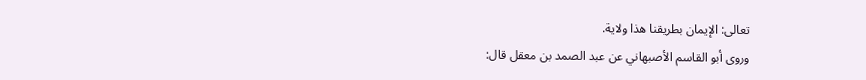تعالى: الإيمان بطريقنا هذا ولاية.
وروى أبو القاسم الأصبهاني عن عبد الصمد بن معقل قال: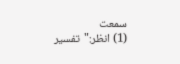سمعت
(1) انظر:"تفسير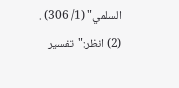السلمي" (1/ 306) .
(2) انظر:"تفسير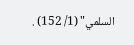السلمي" (1/ 152) .